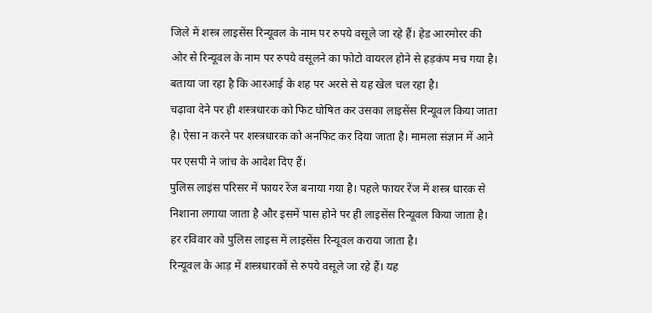जिले में शस्त्र लाइसेंस रिन्यूवल के नाम पर रुपये वसूले जा रहे हैं। हेड आरमोरर की ओर से रिन्यूवल के नाम पर रुपये वसूलने का फोटो वायरल होने से हड़कंप मच गया है। बताया जा रहा है कि आरआई के शह पर अरसे से यह खेल चल रहा है।
चढ़ावा देने पर ही शस्त्रधारक को फिट घोषित कर उसका लाइसेंस रिन्यूवल किया जाता है। ऐसा न करने पर शस्त्रधारक को अनफिट कर दिया जाता है। मामला संज्ञान में आने पर एसपी ने जांच के आदेश दिए हैं।
पुलिस लाइंस परिसर में फायर रेंज बनाया गया है। पहले फायर रेंज में शस्त्र धारक से निशाना लगाया जाता है और इसमें पास होने पर ही लाइसेंस रिन्यूवल किया जाता है। हर रविवार को पुलिस लाइस में लाइसेंस रिन्यूवल कराया जाता है।
रिन्यूवल के आड़ में शस्त्रधारकों से रुपये वसूले जा रहे हैं। यह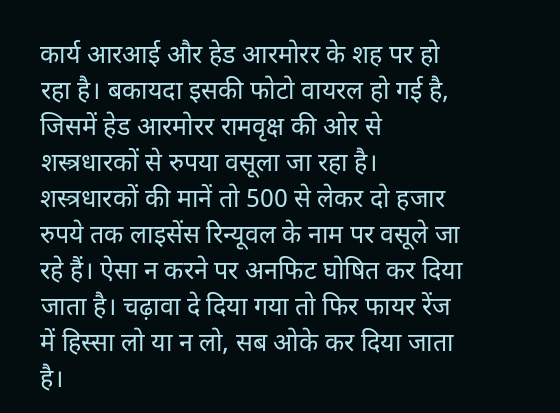कार्य आरआई और हेड आरमोरर के शह पर हो रहा है। बकायदा इसकी फोटो वायरल हो गई है, जिसमें हेड आरमोरर रामवृक्ष की ओर से शस्त्रधारकों से रुपया वसूला जा रहा है।
शस्त्रधारकों की मानें तो 500 से लेकर दो हजार रुपये तक लाइसेंस रिन्यूवल के नाम पर वसूले जा रहे हैं। ऐसा न करने पर अनफिट घोषित कर दिया जाता है। चढ़ावा दे दिया गया तो फिर फायर रेंज में हिस्सा लो या न लो, सब ओके कर दिया जाता है।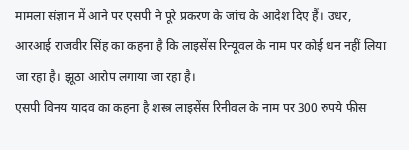मामला संज्ञान में आने पर एसपी ने पूरे प्रकरण के जांच के आदेश दिए हैं। उधर, आरआई राजवीर सिंह का कहना है कि लाइसेंस रिन्यूवल के नाम पर कोई धन नहीं लिया जा रहा है। झूठा आरोप लगाया जा रहा है।
एसपी विनय यादव का कहना है शस्त्र लाइसेंस रिनीवल के नाम पर 300 रुपये फीस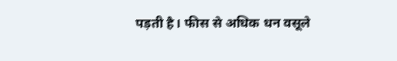पड़ती है। फीस से अधिक धन वसूले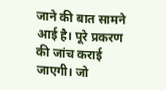जाने की बात सामने आई है। पूरे प्रकरण की जांच कराई जाएगी। जो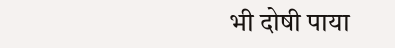भी दोषी पाया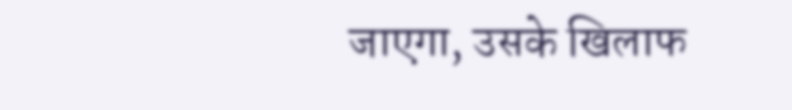जाएगा, उसके खिलाफ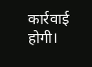कार्रवाई होगी।